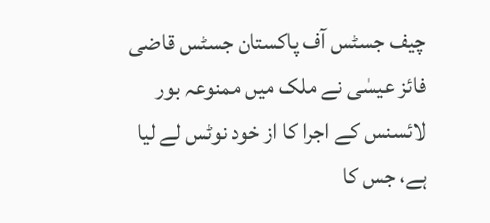چیف جسٹس آف پاکستان جسٹس قاضی فائز عیسٰی نے ملک میں ممنوعہ بور لائسنس کے اجرا کا از خود نوٹس لے لیا ہے، جس کا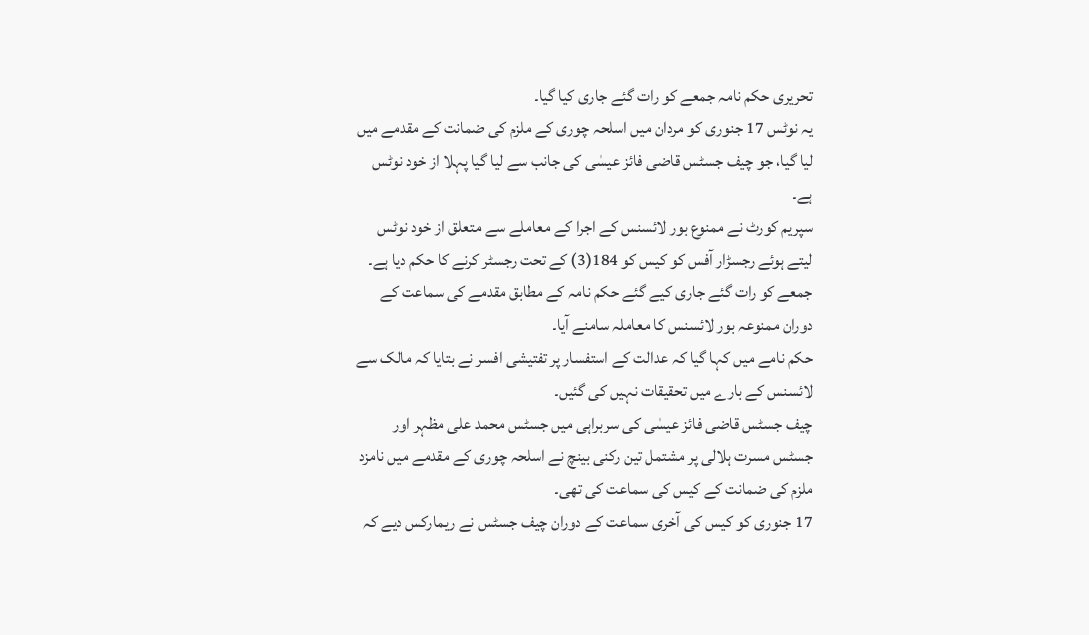تحریری حکم نامہ جمعے کو رات گئے جاری کیا گیا۔
یہ نوٹس 17 جنوری کو مردان میں اسلحہ چوری کے ملزم کی ضمانت کے مقدمے میں لیا گیا، جو چیف جسٹس قاضی فائز عیسٰی کی جانب سے لیا گیا پہلا از خود نوٹس ہے۔
سپریم کورٹ نے ممنوع بور لائسنس کے اجرا کے معاملے سے متعلق از خود نوٹس لیتے ہوئے رجسڑار آفس کو کیس کو 184(3) کے تحت رجسٹر کرنے کا حکم دیا ہے۔
جمعے کو رات گئے جاری کیے گئے حکم نامہ کے مطابق مقدمے کی سماعت کے دوران ممنوعہ بور لائسنس کا معاملہ سامنے آیا۔
حکم نامے میں کہا گیا کہ عدالت کے استفسار پر تفتیشی افسر نے بتایا کہ مالک سے لائسنس کے بارے میں تحقیقات نہیں کی گئیں۔
چیف جسٹس قاضی فائز عیسٰی کی سربراہی میں جسٹس محمد علی مظہر اور جسٹس مسرت ہلالی پر مشتمل تین رکنی بینچ نے اسلحہ چوری کے مقدمے میں نامزد ملزم کی ضمانت کے کیس کی سماعت کی تھی۔
17 جنوری کو کیس کی آخری سماعت کے دوران چیف جسٹس نے ریمارکس دیے کہ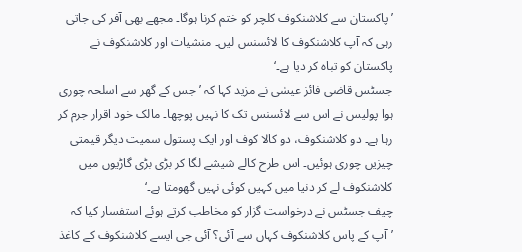’پاکستان سے کلاشنکوف کلچر کو ختم کرنا ہوگا۔ مجھے بھی آفر کی جاتی رہی کہ آپ کلاشنکوف کا لائسنس لیں۔ منشیات اور کلاشنکوف نے پاکستان کو تباہ کر دیا ہے۔‘
جسٹس قاضی فائز عیسٰی نے مزید کہا کہ ’جس کے گھر سے اسلحہ چوری ہوا پولیس نے اس سے لائسنس تک کا نہیں پوچھا۔ مالک خود اقرار جرم کر رہا ہے۔ دو کلاشنکوف، دو کالا کوف اور ایک پستول سمیت دیگر قیمتی چیزیں چوری ہوئیں۔ اس طرح کالے شیشے لگا کر بڑی بڑی گاڑیوں میں کلاشنکوف لے کر دنیا میں کہیں کوئی نہیں گھومتا ہے۔‘
چیف جسٹس نے درخواست گزار کو مخاطب کرتے ہوئے استفسار کیا کہ ’آپ کے پاس کلاشنکوف کہاں سے آئی؟ آئی جی ایسے کلاشنکوف کے کاغذ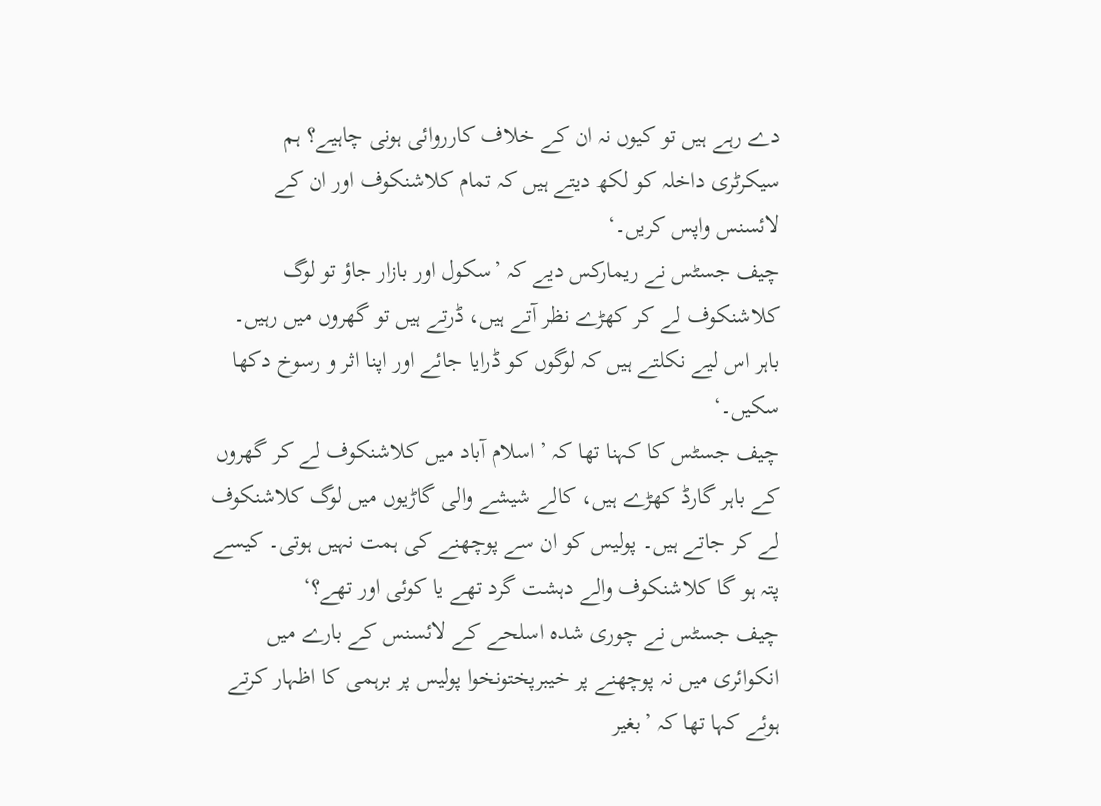دے رہے ہیں تو کیوں نہ ان کے خلاف کارروائی ہونی چاہیے؟ ہم سیکرٹری داخلہ کو لکھ دیتے ہیں کہ تمام کلاشنکوف اور ان کے لائسنس واپس کریں۔‘
چیف جسٹس نے ریمارکس دیے کہ ’سکول اور بازار جاؤ تو لوگ کلاشنکوف لے کر کھڑے نظر آتے ہیں، ڈرتے ہیں تو گھروں میں رہیں۔ باہر اس لیے نکلتے ہیں کہ لوگوں کو ڈرایا جائے اور اپنا اثر و رسوخ دکھا سکیں۔‘
چیف جسٹس کا کہنا تھا کہ ’اسلام آباد میں کلاشنکوف لے کر گھروں کے باہر گارڈ کھڑے ہیں، کالے شیشے والی گاڑیوں میں لوگ کلاشنکوف لے کر جاتے ہیں۔ پولیس کو ان سے پوچھنے کی ہمت نہیں ہوتی۔ کیسے پتہ ہو گا کلاشنکوف والے دہشت گرد تھے یا کوئی اور تھے؟‘
چیف جسٹس نے چوری شدہ اسلحے کے لائسنس کے بارے میں انکوائری میں نہ پوچھنے پر خیبرپختونخوا پولیس پر برہمی کا اظہار کرتے ہوئے کہا تھا کہ ’بغیر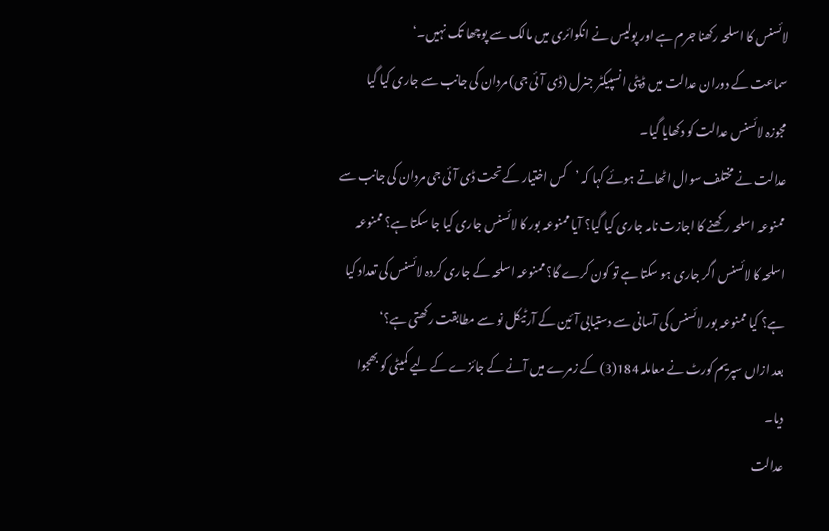لائسنس کا اسلحہ رکھنا جرم ہے اور پولیس نے انکوائری میں مالک سے پوچھا تک نہیں۔‘
سماعت کے دوران عدالت میں ڈپٹی انسپیکٹر جنرل (ڈی آئی جی) مردان کی جانب سے جاری کیا گیا مجوزہ لائسنس عدالت کو دکھایا گیا۔
عدالت نے مختلف سوال اٹھاتے ہوئے کہا کہ ’کس اختیار کے تحت ڈی آئی جی مردان کی جانب سے ممنوعہ اسلحہ رکھنے کا اجازت نامہ جاری کیا گیا؟ آیا ممنوعہ بور کا لائسنس جاری کیا جا سکتا ہے؟ ممنوعہ اسلحہ کا لائسنس اگر جاری ہو سکتا ہے تو کون کرے گا؟ ممنوعہ اسلحہ کے جاری کردہ لائسنس کی تعداد کیا ہے؟ کیا ممنوعہ بور لائسنس کی آسانی سے دستیابی آئین کے آرٹیکل نو سے مطابقت رکھتی ہے؟‘
بعد ازاں سپریم کورٹ نے معاملہ 184(3) کے زمرے میں آنے کے جائزے کے لیے کمیٹی کو بھجوا دیا۔
عدالت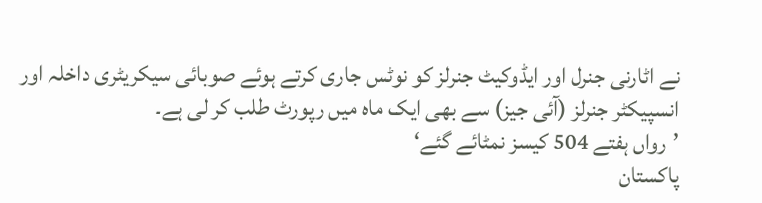نے اٹارنی جنرل اور ایڈوکیٹ جنرلز کو نوٹس جاری کرتے ہوئے صوبائی سیکریٹری داخلہ اور انسپیکٹر جنرلز (آئی جیز) سے بھی ایک ماہ میں رپورٹ طلب کر لی ہے۔
’رواں ہفتے 504 کیسز نمٹائے گئے‘
پاکستان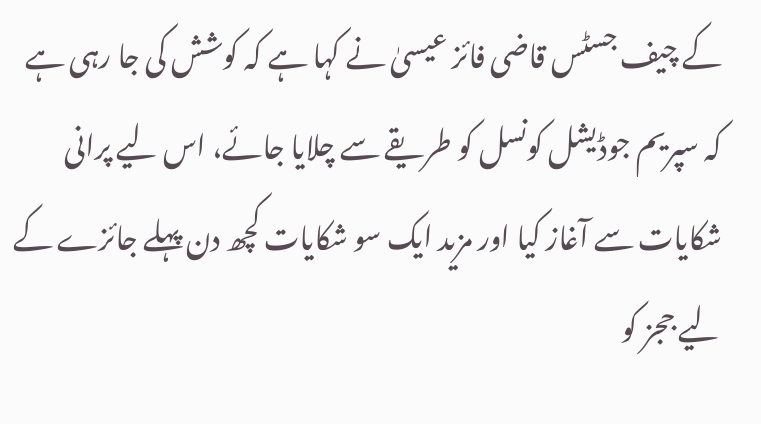کے چیف جسٹس قاضی فائز عیسیٰ نے کہا ہے کہ کوشش کی جا رہی ہے کہ سپریم جوڈیشل کونسل کو طریقے سے چلایا جائے، اس لیے پرانی شکایات سے آغاز کیا اور مزید ایک سو شکایات کچھ دن پہلے جائزے کے لیے ججز کو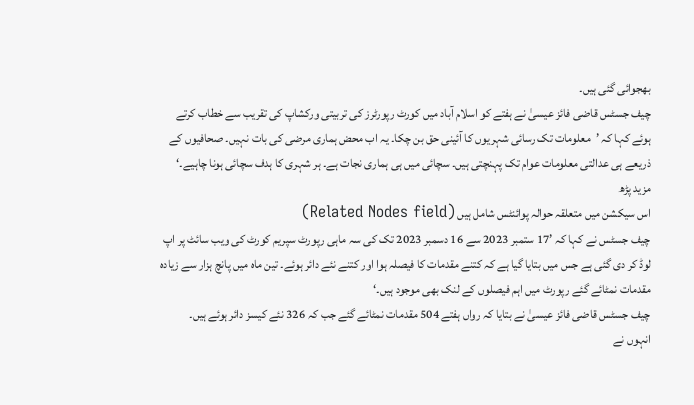بھجوائی گئی ہیں۔
چیف جسٹس قاضی فائز عیسیٰ نے ہفتے کو اسلام آباد میں کورٹ رپورٹرز کی تربیتی ورکشاپ کی تقریب سے خطاب کرتے ہوئے کہا کہ ’معلومات تک رسائی شہریوں کا آئینی حق بن چکا۔ یہ اب محض ہماری مرضی کی بات نہیں۔ صحافیوں کے ذریعے ہی عدالتی معلومات عوام تک پہنچتی ہیں۔ سچائی میں ہی ہماری نجات ہے۔ ہر شہری کا ہدف سچائی ہونا چاہیے۔‘
مزید پڑھ
اس سیکشن میں متعلقہ حوالہ پوائنٹس شامل ہیں (Related Nodes field)
چیف جسٹس نے کہا کہ ’17 ستمبر 2023 سے 16 دسمبر 2023 تک کی سہ ماہی رپورٹ سپریم کورٹ کی ویب سائٹ پر اپ لوڈ کر دی گئی ہے جس میں بتایا گیا ہے کہ کتنے مقدمات کا فیصلہ ہوا اور کتنے نئے دائر ہوئے۔ تین ماہ میں پانچ ہزار سے زیادہ مقدمات نمٹائے گئے رپورٹ میں اہم فیصلوں کے لنک بھی موجود ہیں۔‘
چیف جسٹس قاضی فائز عیسیٰ نے بتایا کہ رواں ہفتے 504 مقدمات نمٹائے گئے جب کہ 326 نئے کیسز دائر ہوئے ہیں۔
انہوں نے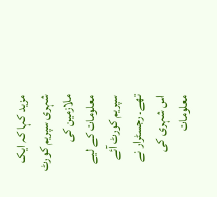مزید کہا کہ ایک شہری سپریم کورٹ ملازمین کی معلومات کے لیے سپریم کورٹ آئے تھے۔ رجسٹرار نے اس شہری کی معلومات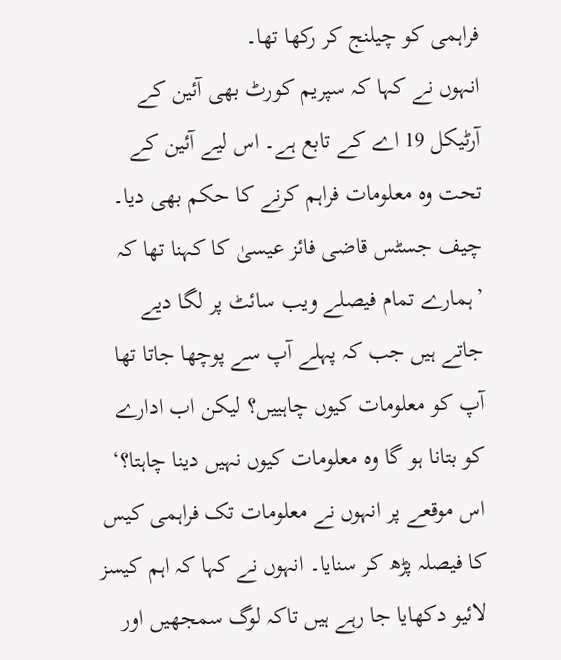فراہمی کو چیلنج کر رکھا تھا۔
انہوں نے کہا کہ سپریم کورٹ بھی آئین کے آرٹیکل 19 اے کے تابع ہے۔ اس لیے آئین کے تحت وہ معلومات فراہم کرنے کا حکم بھی دیا۔
چیف جسٹس قاضی فائز عیسیٰ کا کہنا تھا کہ ’ہمارے تمام فیصلے ویب سائٹ پر لگا دیے جاتے ہیں جب کہ پہلے آپ سے پوچھا جاتا تھا آپ کو معلومات کیوں چاہییں؟ لیکن اب ادارے کو بتانا ہو گا وہ معلومات کیوں نہیں دینا چاہتا؟‘
اس موقعے پر انہوں نے معلومات تک فراہمی کیس کا فیصلہ پڑھ کر سنایا۔ انہوں نے کہا کہ اہم کیسز لائیو دکھایا جا رہے ہیں تاکہ لوگ سمجھیں اور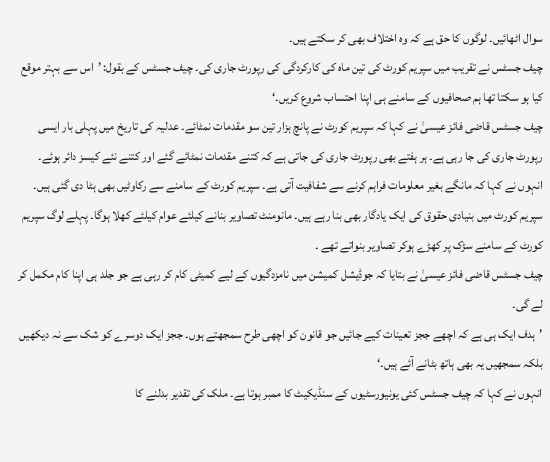سوال اٹھائیں۔ لوگوں کا حق ہے کہ وہ اختلاف بھی کر سکتے ہیں۔
چیف جسٹس نے تقریب میں سپریم کورٹ کی تین ماہ کی کارکردگی کی رپورٹ جاری کی۔ چیف جسٹس کے بقول: ’اس سے بہتر موقع کیا ہو سکتا تھا ہم صحافیوں کے سامنے ہی اپنا احتساب شروع کریں۔‘
چیف جسٹس قاضی فائز عیسیٰ نے کہا کہ سپریم کورٹ نے پانچ ہزار تین سو مقدمات نمٹائے۔ عدلیہ کی تاریخ میں پہلی بار ایسی رپورٹ جاری کی جا رہی ہے۔ ہر ہفتے بھی رپورٹ جاری کی جاتی ہے کہ کتنے مقدمات نمٹائے گئے اور کتنے نئے کیسز دائر ہوئے۔
انہوں نے کہا کہ مانگے بغیر معلومات فراہم کرنے سے شفافیت آتی ہے۔ سپریم کورٹ کے سامنے سے رکاوٹیں بھی ہٹا دی گئی ہیں۔ سپریم کورٹ میں بنیادی حقوق کی ایک یادگار بھی بنا رہے ہیں۔ مانومنٹ تصاویر بنانے کیلئے عوام کیلئے کھلا ہوگا۔ پہلے لوگ سپریم کورٹ کے سامنے سڑک پر کھڑے ہوکر تصاویر بنواتے تھے ۔
چیف جسٹس قاضی فائز عیسیٰ نے بتایا کہ جوڈیشل کمیشن میں نامزدگیوں کے لیے کمیٹی کام کر رہی ہے جو جلد ہی اپنا کام مکمل کر لے گی۔
’ہدف ایک ہی ہے کہ اچھے ججز تعینات کیے جائیں جو قانون کو اچھی طرح سمجھتے ہوں۔ ججز ایک دوسرے کو شک سے نہ دیکھیں بلکہ سمجھیں یہ بھی ہاتھ بٹانے آئے ہیں۔‘
انہوں نے کہا کہ چیف جسٹس کئی یونیورسٹیوں کے سنڈیکیٹ کا ممبر ہوتا ہے۔ ملک کی تقدیر بدلنے کا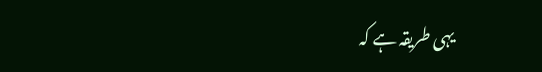یہی طریقہ ہے کہ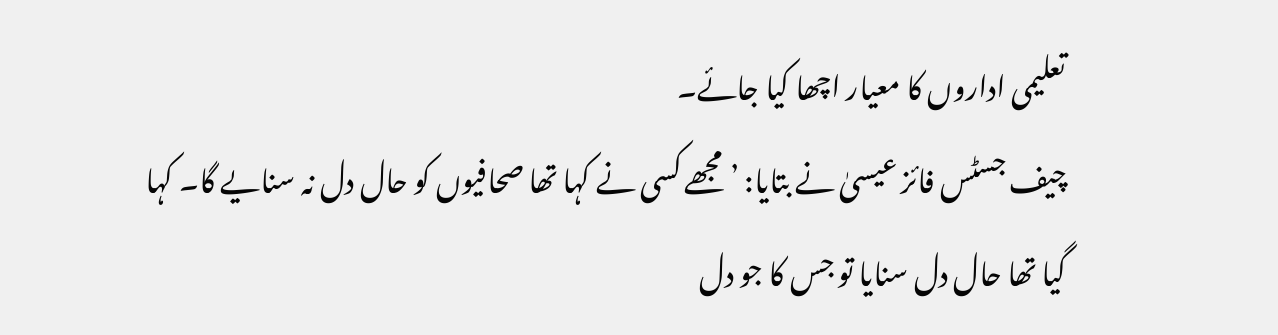تعلیمی اداروں کا معیار اچھا کیا جائے۔
چیف جسٹس فائز عیسیٰ نے بتایا: ’مجھے کسی نے کہا تھا صحافیوں کو حال دل نہ سنایے گا۔ کہا گیا تھا حال دل سنایا تو جس کا جو دل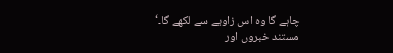چاہے گا وہ اس زاویے سے لکھے گا۔‘
مستند خبروں اور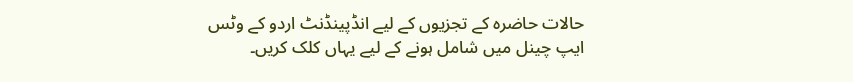حالات حاضرہ کے تجزیوں کے لیے انڈپینڈنٹ اردو کے وٹس ایپ چینل میں شامل ہونے کے لیے یہاں کلک کریں۔